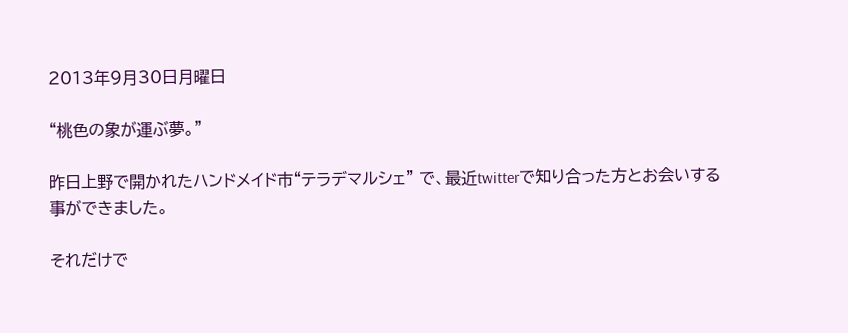2013年9月30日月曜日

“桃色の象が運ぶ夢。”

昨日上野で開かれたハンドメイド市“テラデマルシェ” で、最近twitterで知り合った方とお会いする事ができました。

それだけで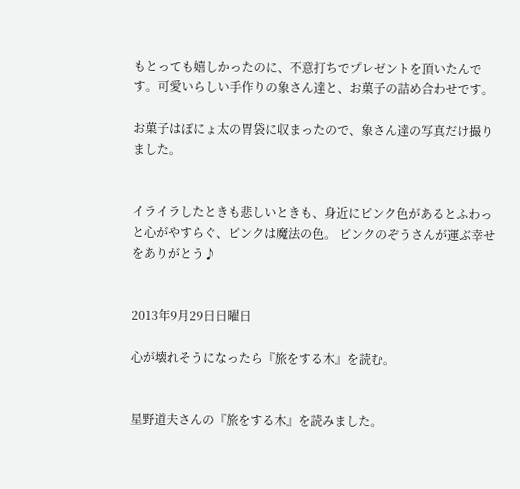もとっても嬉しかったのに、不意打ちでプレゼントを頂いたんです。可愛いらしい手作りの象さん達と、お菓子の詰め合わせです。

お菓子はぽにょ太の胃袋に収まったので、象さん達の写真だけ撮りました。


イライラしたときも悲しいときも、身近にピンク色があるとふわっと心がやすらぐ、ピンクは魔法の色。 ピンクのぞうさんが運ぶ幸せをありがとう♪


2013年9月29日日曜日

心が壊れそうになったら『旅をする木』を読む。


星野道夫さんの『旅をする木』を読みました。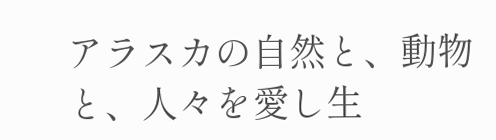アラスカの自然と、動物と、人々を愛し生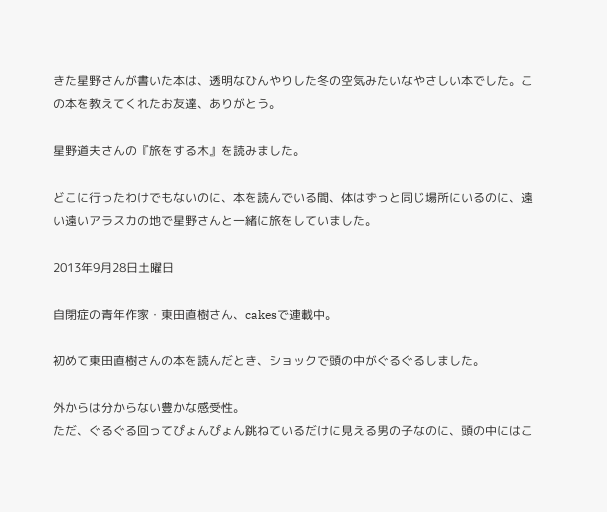きた星野さんが書いた本は、透明なひんやりした冬の空気みたいなやさしい本でした。この本を教えてくれたお友達、ありがとう。

星野道夫さんの『旅をする木』を読みました。

どこに行ったわけでもないのに、本を読んでいる間、体はずっと同じ場所にいるのに、遠い遠いアラスカの地で星野さんと一緒に旅をしていました。

2013年9月28日土曜日

自閉症の青年作家・東田直樹さん、cakesで連載中。

初めて東田直樹さんの本を読んだとき、ショックで頭の中がぐるぐるしました。

外からは分からない豊かな感受性。
ただ、ぐるぐる回ってぴょんぴょん跳ねているだけに見える男の子なのに、頭の中にはこ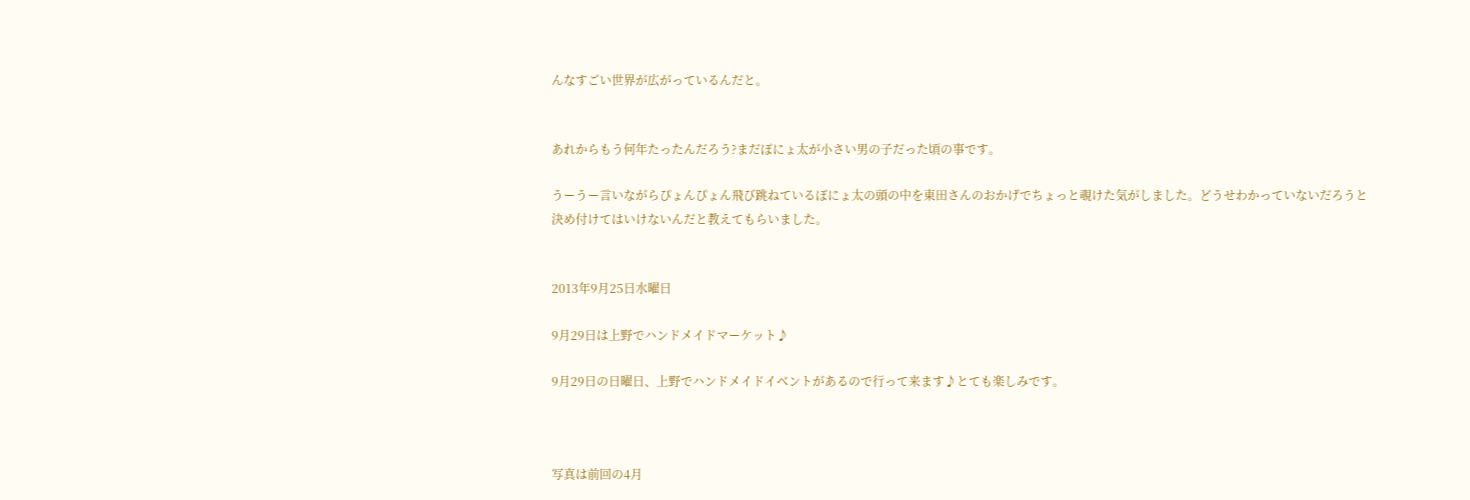んなすごい世界が広がっているんだと。


あれからもう何年たったんだろう?まだぽにょ太が小さい男の子だった頃の事です。

うーうー言いながらぴょんぴょん飛び跳ねているぽにょ太の頭の中を東田さんのおかげでちょっと覗けた気がしました。どうせわかっていないだろうと決め付けてはいけないんだと教えてもらいました。


2013年9月25日水曜日

9月29日は上野でハンドメイドマーケット♪

9月29日の日曜日、上野でハンドメイドイベントがあるので行って来ます♪とても楽しみです。



写真は前回の4月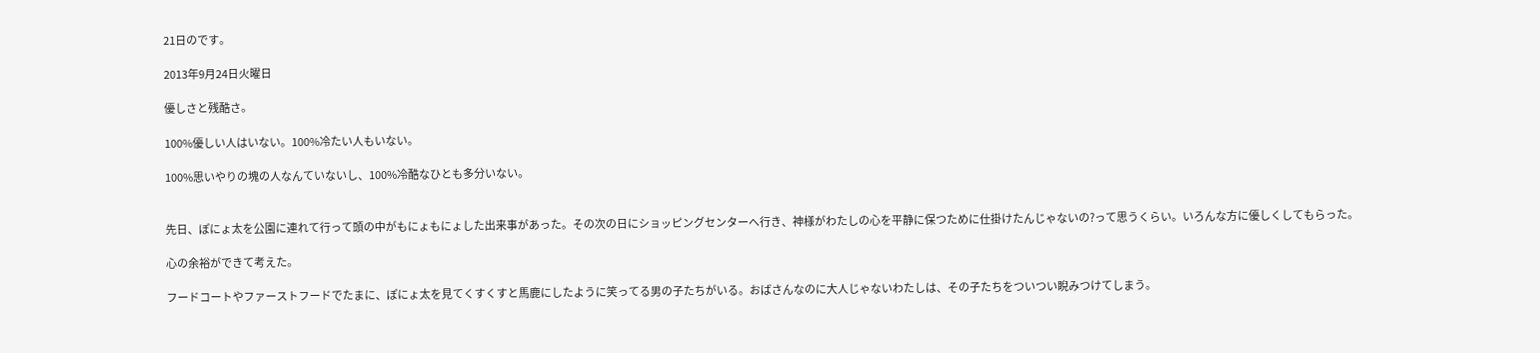21日のです。

2013年9月24日火曜日

優しさと残酷さ。

100%優しい人はいない。100%冷たい人もいない。

100%思いやりの塊の人なんていないし、100%冷酷なひとも多分いない。


先日、ぽにょ太を公園に連れて行って頭の中がもにょもにょした出来事があった。その次の日にショッピングセンターへ行き、神様がわたしの心を平静に保つために仕掛けたんじゃないの?って思うくらい。いろんな方に優しくしてもらった。

心の余裕ができて考えた。

フードコートやファーストフードでたまに、ぽにょ太を見てくすくすと馬鹿にしたように笑ってる男の子たちがいる。おばさんなのに大人じゃないわたしは、その子たちをついつい睨みつけてしまう。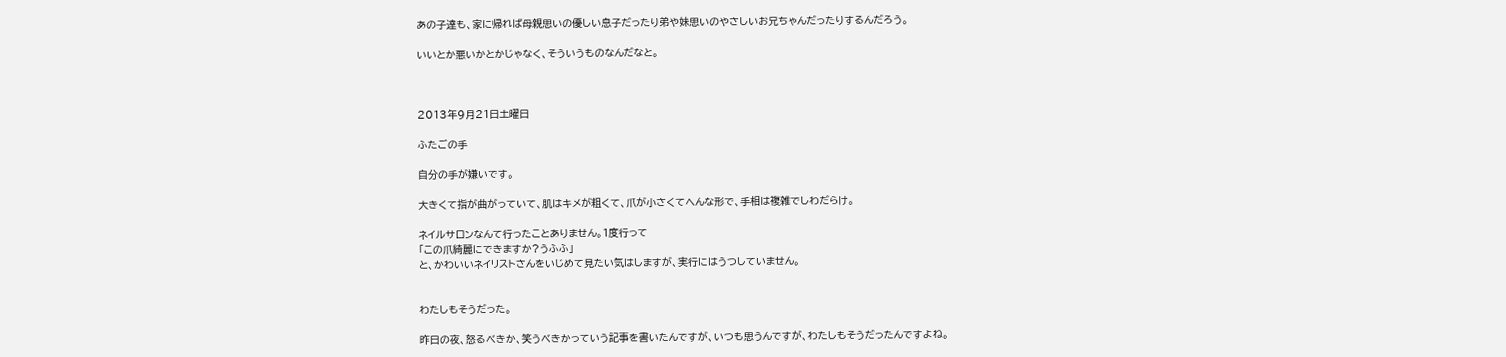あの子達も、家に帰れば母親思いの優しい息子だったり弟や妹思いのやさしいお兄ちゃんだったりするんだろう。

いいとか悪いかとかじゃなく、そういうものなんだなと。



2013年9月21日土曜日

ふたごの手

自分の手が嫌いです。

大きくて指が曲がっていて、肌はキメが粗くて、爪が小さくてへんな形で、手相は複雑でしわだらけ。

ネイルサロンなんて行ったことありません。1度行って
「この爪綺麗にできますか?うふふ」
と、かわいいネイリストさんをいじめて見たい気はしますが、実行にはうつしていません。


わたしもそうだった。

昨日の夜、怒るべきか、笑うべきかっていう記事を書いたんですが、いつも思うんですが、わたしもそうだったんですよね。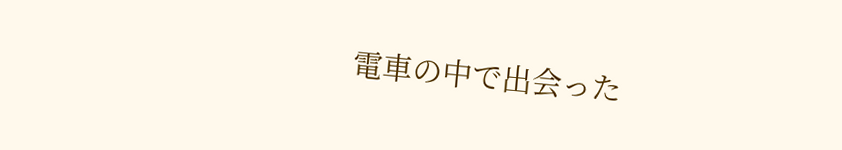電車の中で出会った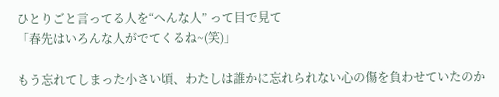ひとりごと言ってる人を“へんな人” って目で見て
「春先はいろんな人がでてくるね~(笑)」

もう忘れてしまった小さい頃、わたしは誰かに忘れられない心の傷を負わせていたのか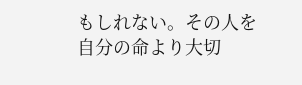もしれない。その人を自分の命より大切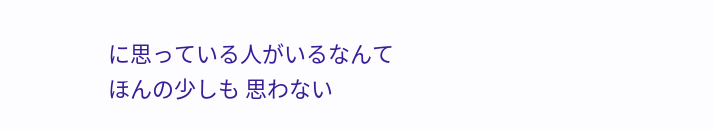に思っている人がいるなんてほんの少しも 思わない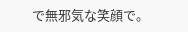で無邪気な笑顔で。